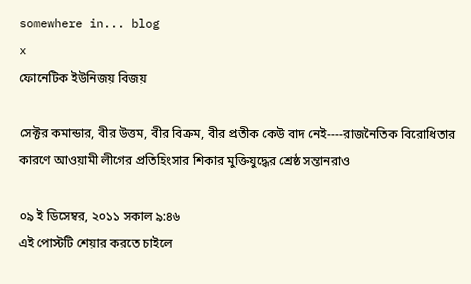somewhere in... blog
x
ফোনেটিক ইউনিজয় বিজয়

সেক্টর কমান্ডার, বীর উত্তম, বীর বিক্রম, বীর প্রতীক কেউ বাদ নেই----রাজনৈতিক বিরোধিতার কারণে আওয়ামী লীগের প্রতিহিংসার শিকার মুক্তিযুদ্ধের শ্রেষ্ঠ সন্তানরাও

০৯ ই ডিসেম্বর, ২০১১ সকাল ৯:৪৬
এই পোস্টটি শেয়ার করতে চাইলে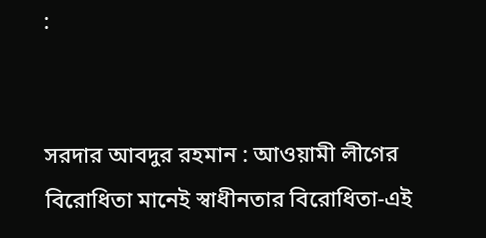:


সরদার আবদুর রহমান : আওয়ামী লীগের বিরোধিতা মানেই স্বাধীনতার বিরোধিতা-এই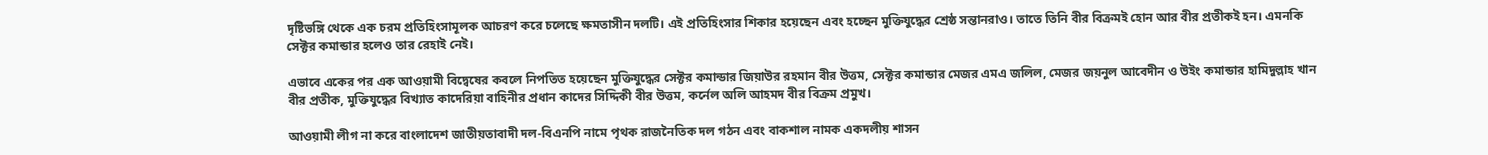দৃষ্টিভঙ্গি থেকে এক চরম প্রতিহিংসামূলক আচরণ করে চলেছে ক্ষমতাসীন দলটি। এই প্রতিহিংসার শিকার হয়েছেন এবং হচ্ছেন মুক্তিযুদ্ধের শ্রেষ্ঠ সন্তানরাও। তাতে তিনি বীর বিক্রমই হোন আর বীর প্রতীকই হন। এমনকি সেক্টর কমান্ডার হলেও তার রেহাই নেই।

এভাবে একের পর এক আওয়ামী বিদ্বেষের কবলে নিপতিত হয়েছেন মুক্তিযুদ্ধের সেক্টর কমান্ডার জিয়াউর রহমান বীর উত্তম, সেক্টর কমান্ডার মেজর এমএ জলিল, মেজর জয়নুল আবেদীন ও উইং কমান্ডার হামিদুল্লাহ খান বীর প্রতীক, মুক্তিযুদ্ধের বিখ্যাত কাদেরিয়া বাহিনীর প্রধান কাদের সিদ্দিকী বীর উত্তম, কর্নেল অলি আহমদ বীর বিক্রম প্রমুখ।

আওয়ামী লীগ না করে বাংলাদেশ জাতীয়তাবাদী দল-বিএনপি নামে পৃথক রাজনৈতিক দল গঠন এবং বাকশাল নামক একদলীয় শাসন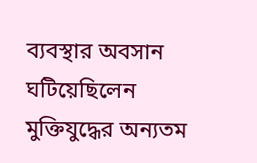ব্যবস্থার অবসান ঘটিয়েছিলেন মুক্তিযুদ্ধের অন্যতম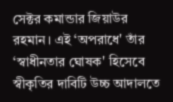সেক্টর কমান্ডার জিয়াউর রহমান। এই ‘অপরাধে' তাঁর ‘স্বাধীনতার ঘোষক' হিসেবে স্বীকৃতির দাবিটি উচ্চ আদালতে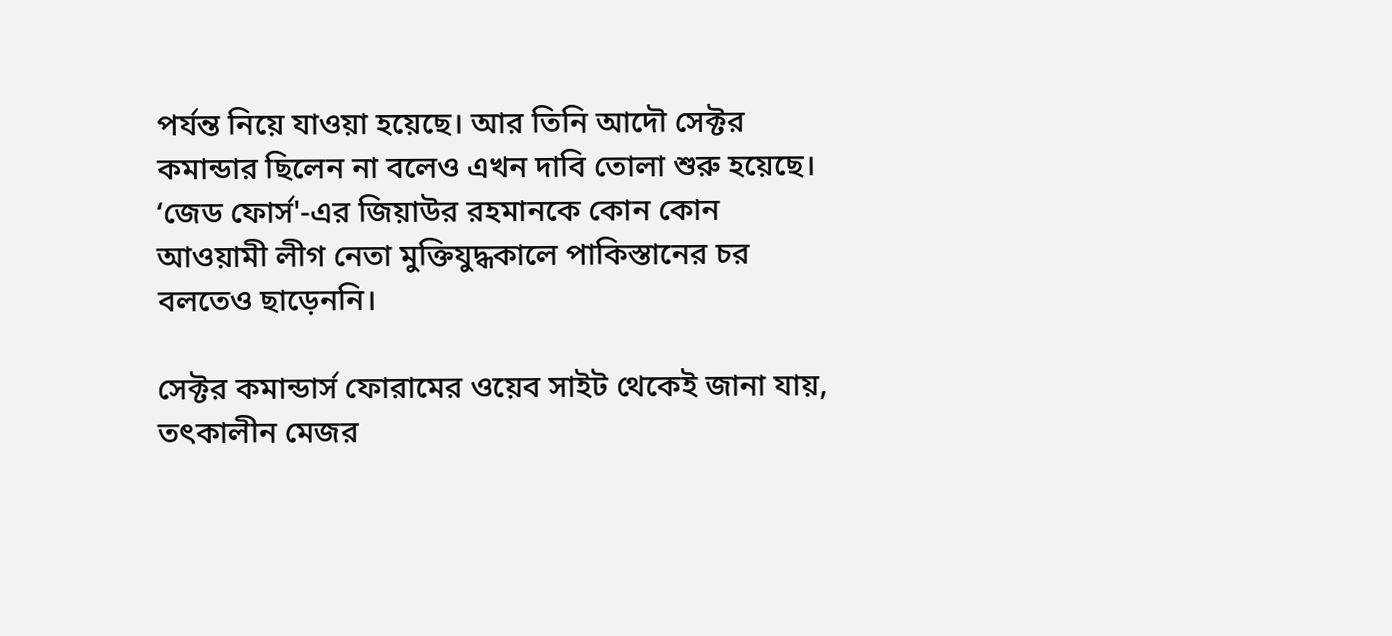পর্যন্ত নিয়ে যাওয়া হয়েছে। আর তিনি আদৌ সেক্টর কমান্ডার ছিলেন না বলেও এখন দাবি তোলা শুরু হয়েছে। ‘জেড ফোর্স'-এর জিয়াউর রহমানকে কোন কোন আওয়ামী লীগ নেতা মুক্তিযুদ্ধকালে পাকিস্তানের চর বলতেও ছাড়েননি।

সেক্টর কমান্ডার্স ফোরামের ওয়েব সাইট থেকেই জানা যায়, তৎকালীন মেজর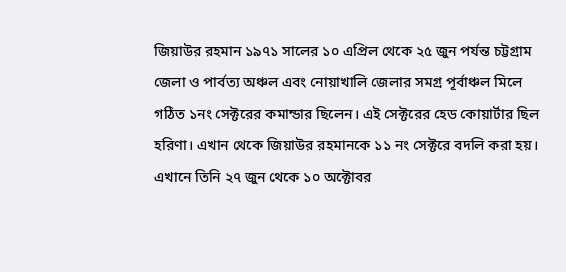জিয়াউর রহমান ১৯৭১ সালের ১০ এপ্রিল থেকে ২৫ জুন পর্যন্ত চট্টগ্রাম জেলা ও পার্বত্য অঞ্চল এবং নোয়াখালি জেলার সমগ্র পূর্বাঞ্চল মিলে গঠিত ১নং সেক্টরের কমান্ডার ছিলেন। এই সেক্টরের হেড কোয়ার্টার ছিল হরিণা। এখান থেকে জিয়াউর রহমানকে ১১ নং সেক্টরে বদলি করা হয়। এখানে তিনি ২৭ জুন থেকে ১০ অক্টোবর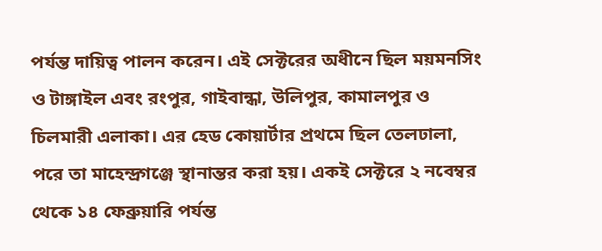পর্যন্ত দায়িত্ব পালন করেন। এই সেক্টরের অধীনে ছিল ময়মনসিং ও টাঙ্গাইল এবং রংপুর, গাইবান্ধা, উলিপুর, কামালপুর ও চিলমারী এলাকা। এর হেড কোয়ার্টার প্রথমে ছিল তেলঢালা, পরে তা মাহেন্দ্রগঞ্জে স্থানান্তর করা হয়। একই সেক্টরে ২ নবেম্বর থেকে ১৪ ফেব্রুয়ারি পর্যন্ত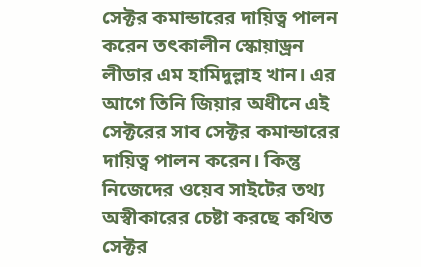সেক্টর কমান্ডারের দায়িত্ব পালন করেন তৎকালীন স্কোয়াড্রন লীডার এম হামিদুল্লাহ খান। এর আগে তিনি জিয়ার অধীনে এই সেক্টরের সাব সেক্টর কমান্ডারের দায়িত্ব পালন করেন। কিন্তু নিজেদের ওয়েব সাইটের তথ্য অস্বীকারের চেষ্টা করছে কথিত সেক্টর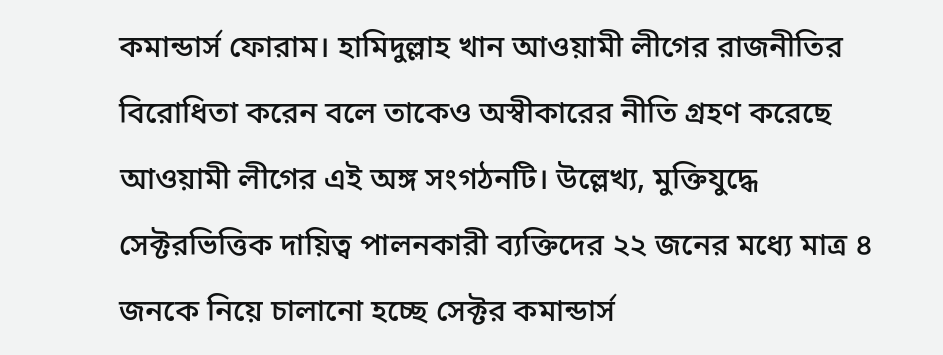কমান্ডার্স ফোরাম। হামিদুল্লাহ খান আওয়ামী লীগের রাজনীতির বিরোধিতা করেন বলে তাকেও অস্বীকারের নীতি গ্রহণ করেছে আওয়ামী লীগের এই অঙ্গ সংগঠনটি। উল্লেখ্য, মুক্তিযুদ্ধে সেক্টরভিত্তিক দায়িত্ব পালনকারী ব্যক্তিদের ২২ জনের মধ্যে মাত্র ৪ জনকে নিয়ে চালানো হচ্ছে সেক্টর কমান্ডার্স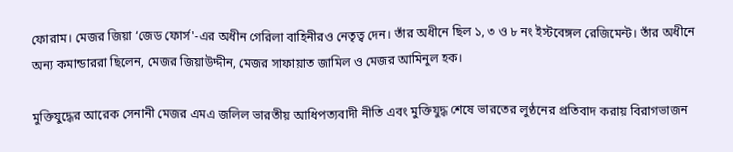ফোরাম। মেজর জিয়া ‘জেড ফোর্স'-এর অধীন গেরিলা বাহিনীরও নেতৃত্ব দেন। তাঁর অধীনে ছিল ১, ৩ ও ৮ নং ইস্টবেঙ্গল রেজিমেন্ট। তাঁর অধীনে অন্য কমান্ডাররা ছিলেন, মেজর জিয়াউদ্দীন, মেজর সাফায়াত জামিল ও মেজর আমিনুল হক।

মুক্তিযুদ্ধের আরেক সেনানী মেজর এমএ জলিল ভারতীয় আধিপত্যবাদী নীতি এবং মুক্তিযুদ্ধ শেষে ভারতের লুণ্ঠনের প্রতিবাদ করায় বিরাগভাজন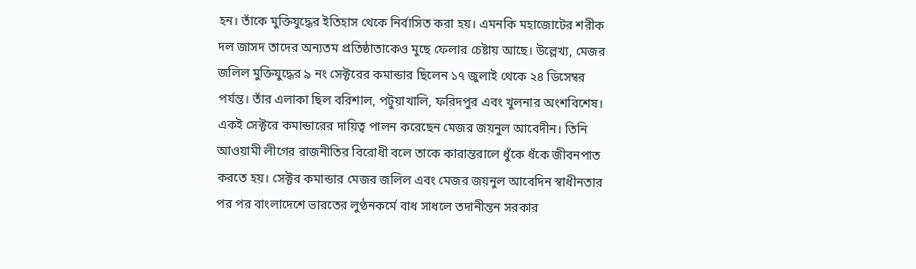হন। তাঁকে মুক্তিযুদ্ধের ইতিহাস থেকে নির্বাসিত করা হয়। এমনকি মহাজোটের শরীক দল জাসদ তাদের অন্যতম প্রতিষ্ঠাতাকেও মুছে ফেলার চেষ্টায় আছে। উল্লেখ্য, মেজর জলিল মুক্তিযুদ্ধের ৯ নং সেক্টরের কমান্ডার ছিলেন ১৭ জুলাই থেকে ২৪ ডিসেম্বর পর্যন্ত। তাঁর এলাকা ছিল বরিশাল, পটুয়াখালি, ফরিদপুর এবং খুলনার অংশবিশেষ। একই সেক্টরে কমান্ডারের দায়িত্ব পালন করেছেন মেজর জয়নুল আবেদীন। তিনি আওয়ামী লীগের রাজনীতির বিরোধী বলে তাকে কারান্তরালে ধুঁকে ধঁকে জীবনপাত করতে হয়। সেক্টর কমান্ডার মেজর জলিল এবং মেজর জয়নুল আবেদিন স্বাধীনতার পর পর বাংলাদেশে ভারতের লুণ্ঠনকর্মে বাধ সাধলে তদানীন্তন সরকার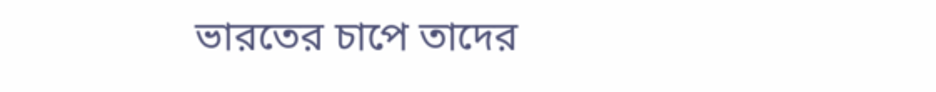ভারতের চাপে তাদের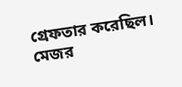গ্রেফতার করেছিল। মেজর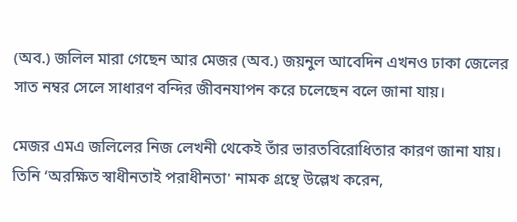(অব.) জলিল মারা গেছেন আর মেজর (অব.) জয়নুল আবেদিন এখনও ঢাকা জেলের সাত নম্বর সেলে সাধারণ বন্দির জীবনযাপন করে চলেছেন বলে জানা যায়।

মেজর এমএ জলিলের নিজ লেখনী থেকেই তাঁর ভারতবিরোধিতার কারণ জানা যায়। তিনি ‘অরক্ষিত স্বাধীনতাই পরাধীনতা' নামক গ্রন্থে উল্লেখ করেন,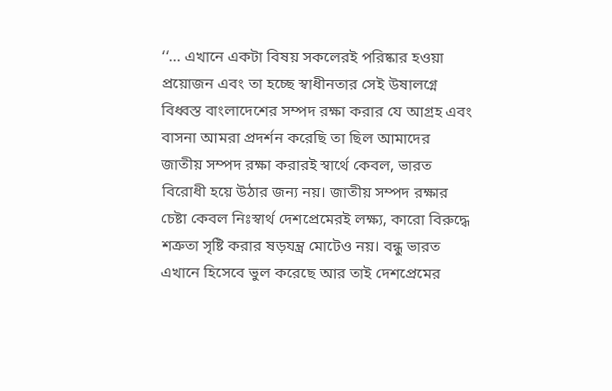‘‘... এখানে একটা বিষয় সকলেরই পরিষ্কার হওয়া প্রয়োজন এবং তা হচ্ছে স্বাধীনতার সেই উষালগ্নে বিধ্বস্ত বাংলাদেশের সম্পদ রক্ষা করার যে আগ্রহ এবং বাসনা আমরা প্রদর্শন করেছি তা ছিল আমাদের জাতীয় সম্পদ রক্ষা করারই স্বার্থে কেবল, ভারত বিরোধী হয়ে উঠার জন্য নয়। জাতীয় সম্পদ রক্ষার চেষ্টা কেবল নিঃস্বার্থ দেশপ্রেমেরই লক্ষ্য, কারো বিরুদ্ধে শত্রুতা সৃষ্টি করার ষড়যন্ত্র মোটেও নয়। বন্ধু ভারত এখানে হিসেবে ভুল করেছে আর তাই দেশপ্রেমের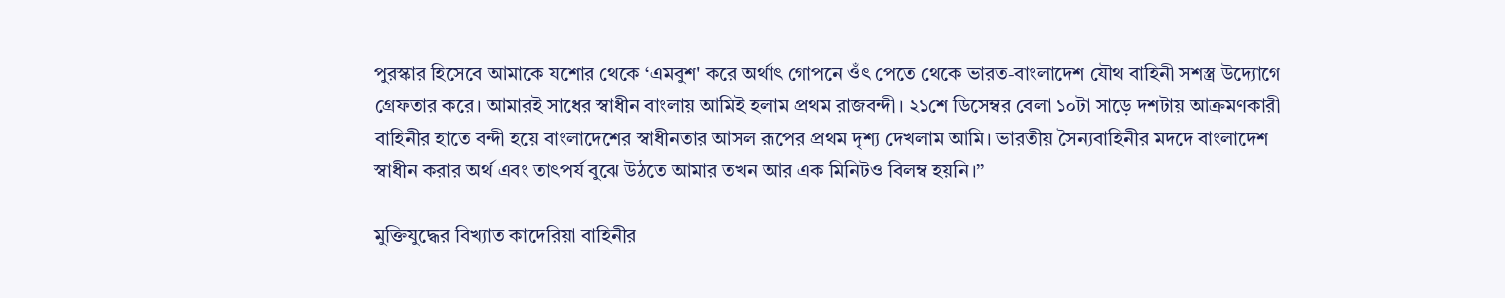পুরস্কার হিসেবে আমাকে যশোর থেকে ‘এমবুশ' করে অর্থাৎ গোপনে ওঁৎ পেতে থেকে ভারত-বাংলাদেশ যৌথ বাহিনী সশস্ত্র উদ্যোগে গ্রেফতার করে। আমারই সাধের স্বাধীন বাংলায় আমিই হলাম প্রথম রাজবন্দী। ২১শে ডিসেম্বর বেলা ১০টা সাড়ে দশটায় আক্রমণকারী বাহিনীর হাতে বন্দী হয়ে বাংলাদেশের স্বাধীনতার আসল রূপের প্রথম দৃশ্য দেখলাম আমি। ভারতীয় সৈন্যবাহিনীর মদদে বাংলাদেশ স্বাধীন করার অর্থ এবং তাৎপর্য বুঝে উঠতে আমার তখন আর এক মিনিটও বিলম্ব হয়নি।’’

মুক্তিযুদ্ধের বিখ্যাত কাদেরিয়া বাহিনীর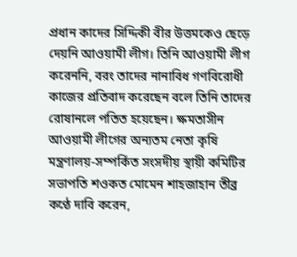প্রধান কাদের সিদ্দিকী বীর উত্তমকেও ছেড়ে দেয়নি আওয়ামী লীগ। তিনি আওয়ামী লীগ করেননি, বরং তাদের নানাবিধ গণবিরোধী কাজের প্রতিবাদ করেছেন বলে তিনি তাদের রোষানলে পতিত হয়েছেন। ক্ষমতাসীন আওয়ামী লীগের অন্যতম নেতা কৃষি মন্ত্রণালয়-সম্পর্কিত সংসদীয় স্থায়ী কমিটির সভাপতি শওকত মোমেন শাহজাহান তীব্র কণ্ঠে দাবি করেন,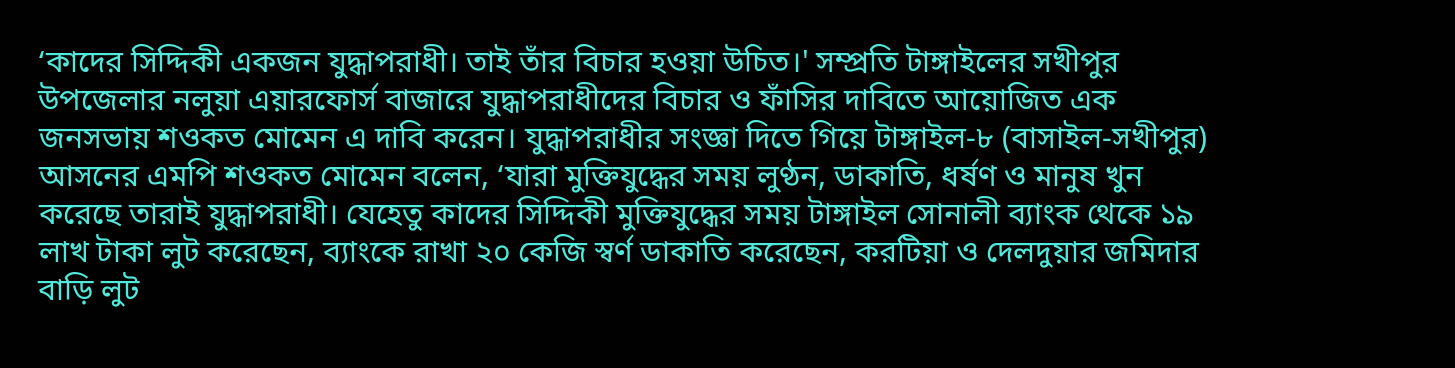‘কাদের সিদ্দিকী একজন যুদ্ধাপরাধী। তাই তাঁর বিচার হওয়া উচিত।' সম্প্রতি টাঙ্গাইলের সখীপুর উপজেলার নলুয়া এয়ারফোর্স বাজারে যুদ্ধাপরাধীদের বিচার ও ফাঁসির দাবিতে আয়োজিত এক জনসভায় শওকত মোমেন এ দাবি করেন। যুদ্ধাপরাধীর সংজ্ঞা দিতে গিয়ে টাঙ্গাইল-৮ (বাসাইল-সখীপুর) আসনের এমপি শওকত মোমেন বলেন, ‘যারা মুক্তিযুদ্ধের সময় লুণ্ঠন, ডাকাতি, ধর্ষণ ও মানুষ খুন করেছে তারাই যুদ্ধাপরাধী। যেহেতু কাদের সিদ্দিকী মুক্তিযুদ্ধের সময় টাঙ্গাইল সোনালী ব্যাংক থেকে ১৯ লাখ টাকা লুট করেছেন, ব্যাংকে রাখা ২০ কেজি স্বর্ণ ডাকাতি করেছেন, করটিয়া ও দেলদুয়ার জমিদার বাড়ি লুট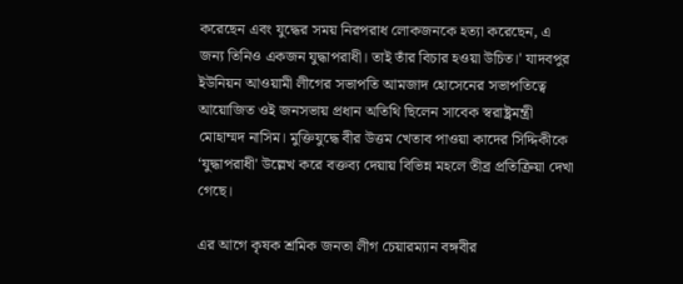করেছেন এবং যুদ্ধের সময় নিরপরাধ লোকজনকে হত্যা করেছেন, এ জন্য তিনিও একজন যুদ্ধাপরাধী। তাই তাঁর বিচার হওয়া উচিত।' যাদবপুর ইউনিয়ন আওয়ামী লীগের সভাপতি আমজাদ হোসেনের সভাপতিত্বে আয়োজিত ওই জনসভায় প্রধান অতিথি ছিলেন সাবেক স্বরাষ্ট্রমন্ত্রী মোহাম্মদ নাসিম। মুক্তিযুদ্ধে বীর উত্তম খেতাব পাওয়া কাদের সিদ্দিকীকে ‘যুদ্ধাপরাধী' উল্লেখ করে বক্তব্য দেয়ায় বিভিন্ন মহলে তীব্র প্রতিক্রিয়া দেখা গেছে।

এর আগে কৃষক শ্রমিক জনতা লীগ চেয়ারম্যান বঙ্গবীর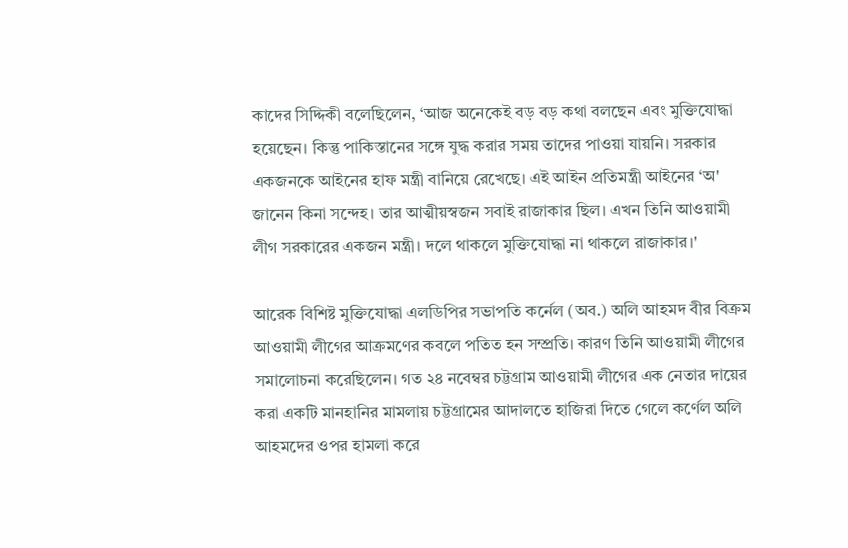কাদের সিদ্দিকী বলেছিলেন, ‘আজ অনেকেই বড় বড় কথা বলছেন এবং মুক্তিযোদ্ধা হয়েছেন। কিন্তু পাকিস্তানের সঙ্গে যুদ্ধ করার সময় তাদের পাওয়া যায়নি। সরকার একজনকে আইনের হাফ মন্ত্রী বানিয়ে রেখেছে। এই আইন প্রতিমন্ত্রী আইনের ‘অ' জানেন কিনা সন্দেহ। তার আত্মীয়স্বজন সবাই রাজাকার ছিল। এখন তিনি আওয়ামী লীগ সরকারের একজন মন্ত্রী। দলে থাকলে মুক্তিযোদ্ধা না থাকলে রাজাকার।'

আরেক বিশিষ্ট মুক্তিযোদ্ধা এলডিপির সভাপতি কর্নেল (অব.) অলি আহমদ বীর বিক্রম আওয়ামী লীগের আক্রমণের কবলে পতিত হন সম্প্রতি। কারণ তিনি আওয়ামী লীগের সমালোচনা করেছিলেন। গত ২৪ নবেম্বর চট্টগ্রাম আওয়ামী লীগের এক নেতার দায়ের করা একটি মানহানির মামলায় চট্টগ্রামের আদালতে হাজিরা দিতে গেলে কর্ণেল অলি আহমদের ওপর হামলা করে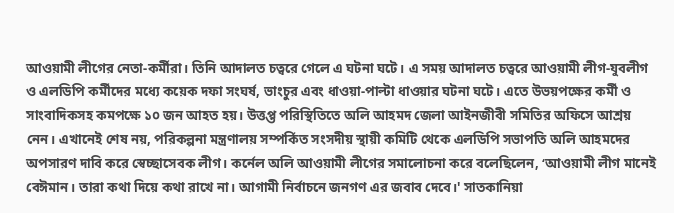আওয়ামী লীগের নেতা-কর্মীরা। তিনি আদালত চত্বরে গেলে এ ঘটনা ঘটে। এ সময় আদালত চত্বরে আওয়ামী লীগ-যুবলীগ ও এলডিপি কর্মীদের মধ্যে কয়েক দফা সংঘর্ষ, ভাংচুর এবং ধাওয়া-পাল্টা ধাওয়ার ঘটনা ঘটে। এতে উভয়পক্ষের কর্মী ও সাংবাদিকসহ কমপক্ষে ১০ জন আহত হয়। উত্তপ্ত পরিস্থিতিতে অলি আহমদ জেলা আইনজীবী সমিতির অফিসে আশ্রয় নেন। এখানেই শেষ নয়, পরিকল্পনা মন্ত্রণালয় সম্পর্কিত সংসদীয় স্থায়ী কমিটি থেকে এলডিপি সভাপতি অলি আহমদের অপসারণ দাবি করে স্বেচ্ছাসেবক লীগ। কর্নেল অলি আওয়ামী লীগের সমালোচনা করে বলেছিলেন, ‘আওয়ামী লীগ মানেই বেঈমান। তারা কথা দিয়ে কথা রাখে না। আগামী নির্বাচনে জনগণ এর জবাব দেবে।' সাতকানিয়া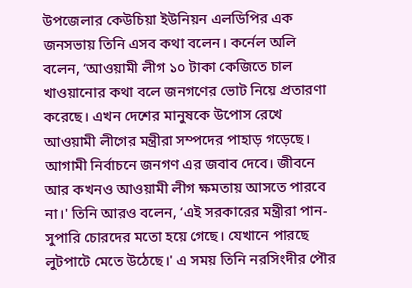উপজেলার কেউচিয়া ইউনিয়ন এলডিপির এক জনসভায় তিনি এসব কথা বলেন। কর্নেল অলি বলেন, ‘আওয়ামী লীগ ১০ টাকা কেজিতে চাল খাওয়ানোর কথা বলে জনগণের ভোট নিয়ে প্রতারণা করেছে। এখন দেশের মানুষকে উপোস রেখে আওয়ামী লীগের মন্ত্রীরা সম্পদের পাহাড় গড়েছে। আগামী নির্বাচনে জনগণ এর জবাব দেবে। জীবনে আর কখনও আওয়ামী লীগ ক্ষমতায় আসতে পারবে না।' তিনি আরও বলেন, ‘এই সরকারের মন্ত্রীরা পান-সুপারি চোরদের মতো হয়ে গেছে। যেখানে পারছে লুটপাটে মেতে উঠেছে।' এ সময় তিনি নরসিংদীর পৌর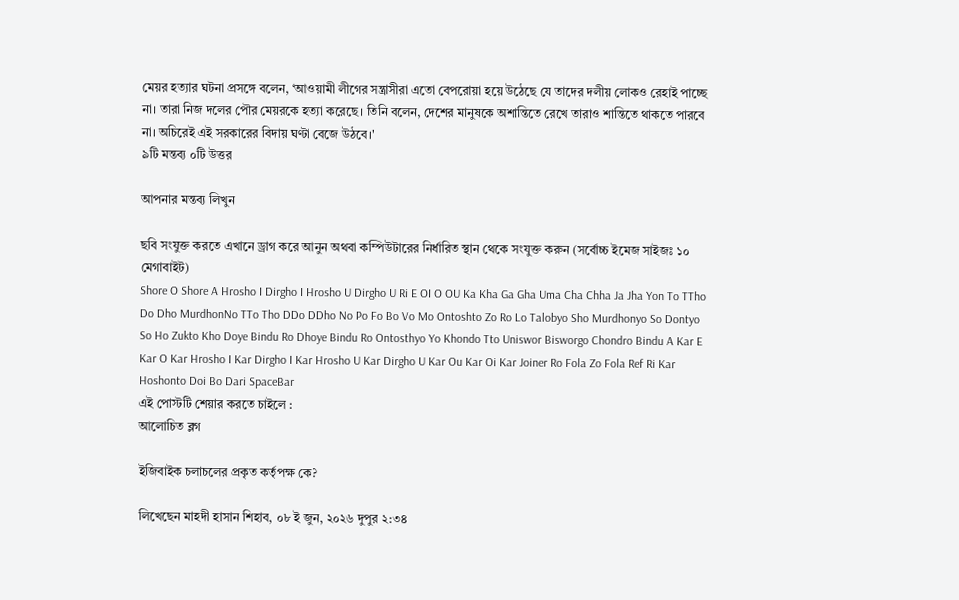মেয়র হত্যার ঘটনা প্রসঙ্গে বলেন, ‘আওয়ামী লীগের সন্ত্রাসীরা এতো বেপরোয়া হয়ে উঠেছে যে তাদের দলীয় লোকও রেহাই পাচ্ছে না। তারা নিজ দলের পৌর মেয়রকে হত্যা করেছে। তিনি বলেন, দেশের মানুষকে অশান্তিতে রেখে তারাও শান্তিতে থাকতে পারবে না। অচিরেই এই সরকারের বিদায় ঘণ্টা বেজে উঠবে।'
৯টি মন্তব্য ০টি উত্তর

আপনার মন্তব্য লিখুন

ছবি সংযুক্ত করতে এখানে ড্রাগ করে আনুন অথবা কম্পিউটারের নির্ধারিত স্থান থেকে সংযুক্ত করুন (সর্বোচ্চ ইমেজ সাইজঃ ১০ মেগাবাইট)
Shore O Shore A Hrosho I Dirgho I Hrosho U Dirgho U Ri E OI O OU Ka Kha Ga Gha Uma Cha Chha Ja Jha Yon To TTho Do Dho MurdhonNo TTo Tho DDo DDho No Po Fo Bo Vo Mo Ontoshto Zo Ro Lo Talobyo Sho Murdhonyo So Dontyo So Ho Zukto Kho Doye Bindu Ro Dhoye Bindu Ro Ontosthyo Yo Khondo Tto Uniswor Bisworgo Chondro Bindu A Kar E Kar O Kar Hrosho I Kar Dirgho I Kar Hrosho U Kar Dirgho U Kar Ou Kar Oi Kar Joiner Ro Fola Zo Fola Ref Ri Kar Hoshonto Doi Bo Dari SpaceBar
এই পোস্টটি শেয়ার করতে চাইলে :
আলোচিত ব্লগ

ইজিবাইক চলাচলের প্রকৃত কর্তৃপক্ষ কে?

লিখেছেন মাহদী হাসান শিহাব, ০৮ ই জুন, ২০২৬ দুপুর ২:৩৪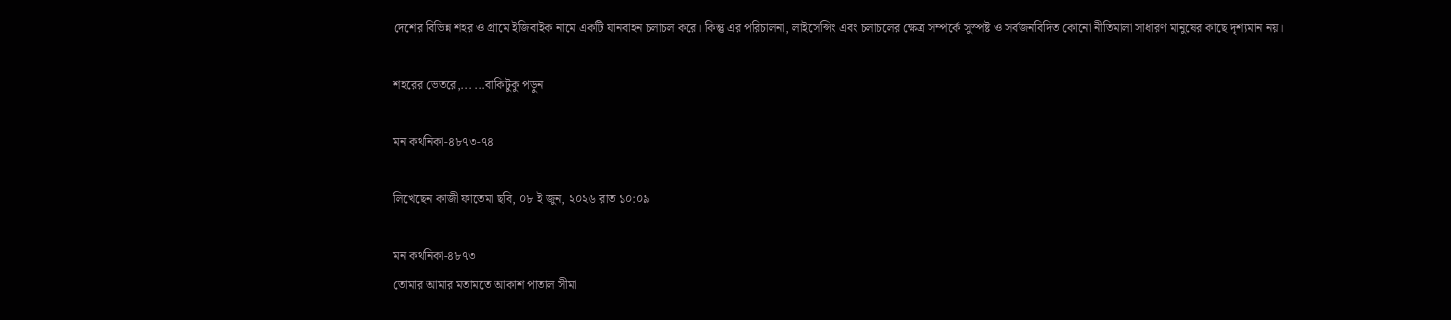দেশের বিভিন্ন শহর ও গ্রামে ইজিবাইক নামে একটি যানবাহন চলাচল করে। কিন্তু এর পরিচালনা, লাইসেন্সিং এবং চলাচলের ক্ষেত্র সম্পর্কে সুস্পষ্ট ও সর্বজনবিদিত কোনো নীতিমালা সাধারণ মানুষের কাছে দৃশ্যমান নয়।

শহরের ভেতরে,... ...বাকিটুকু পড়ুন

মন কথনিকা-৪৮৭৩-৭৪

লিখেছেন কাজী ফাতেমা ছবি, ০৮ ই জুন, ২০২৬ রাত ১০:০৯

মন কথনিকা-৪৮৭৩
তোমার আমার মতামতে আকাশ পাতাল সীমা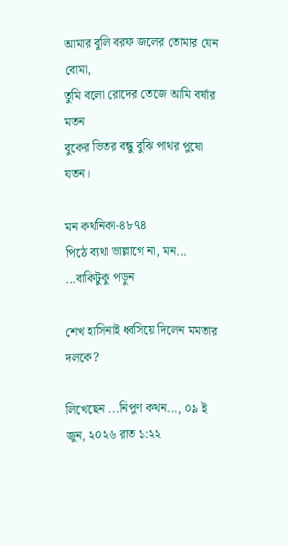আমার বুলি বরফ জলের তোমার যেন বোমা,
তুমি বলো রোদের তেজে আমি বর্ষার মতন
বুকের ভিতর বন্ধু বুঝি পাথর পুষো যতন।

মন কথনিকা-৪৮৭৪
পিঠে ব্যথা ভাল্লাগে না, মন... ...বাকিটুকু পড়ুন

শেখ হাসিনাই ধ্বসিয়ে দিলেন মমতার দলকে?

লিখেছেন ...নিপুণ কথন..., ০৯ ই জুন, ২০২৬ রাত ১:২২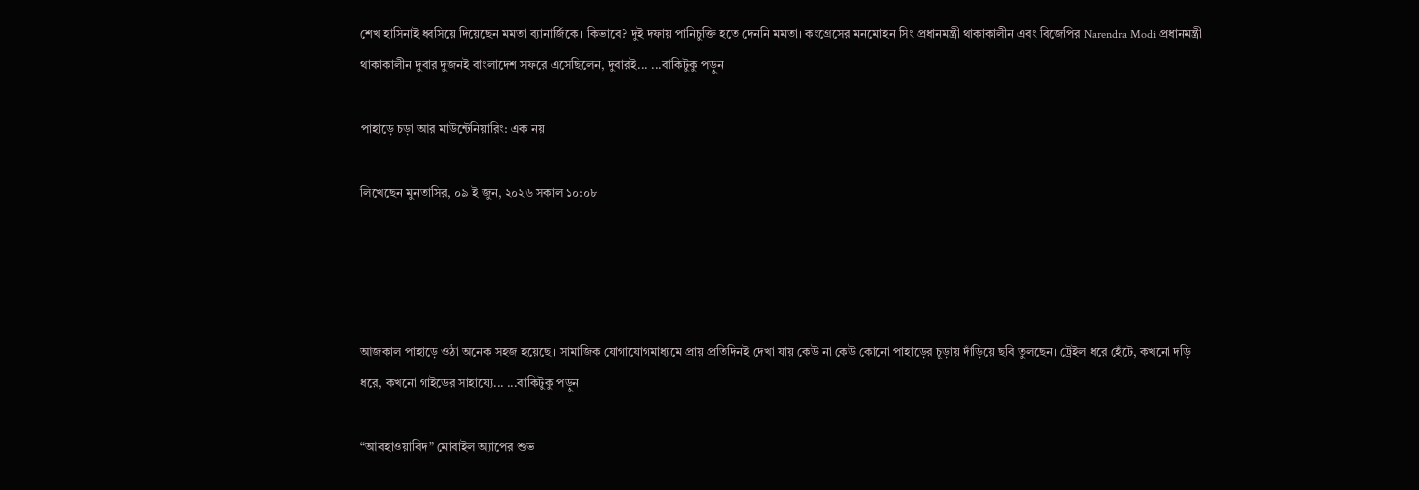শেখ হাসিনাই ধ্বসিয়ে দিয়েছেন মমতা ব্যানার্জিকে। কিভাবে? দুই দফায় পানিচুক্তি হতে দেননি মমতা। কংগ্রেসের মনমোহন সিং প্রধানমন্ত্রী থাকাকালীন এবং বিজেপির Narendra Modi প্রধানমন্ত্রী থাকাকালীন দুবার দুজনই বাংলাদেশ সফরে এসেছিলেন, দুবারই... ...বাকিটুকু পড়ুন

পাহাড়ে চড়া আর মাউন্টেনিয়ারিং: এক নয়

লিখেছেন মুনতাসির, ০৯ ই জুন, ২০২৬ সকাল ১০:০৮




আজকাল পাহাড়ে ওঠা অনেক সহজ হয়েছে। সামাজিক যোগাযোগমাধ্যমে প্রায় প্রতিদিনই দেখা যায় কেউ না কেউ কোনো পাহাড়ের চূড়ায় দাঁড়িয়ে ছবি তুলছেন। ট্রেইল ধরে হেঁটে, কখনো দড়ি ধরে, কখনো গাইডের সাহায্যে... ...বাকিটুকু পড়ুন

“আবহাওয়াবিদ” মোবাইল অ্যাপের শুভ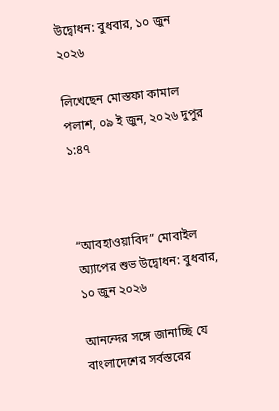উদ্বোধন: বুধবার, ১০ জুন ২০২৬

লিখেছেন মোস্তফা কামাল পলাশ, ০৯ ই জুন, ২০২৬ দুপুর ১:৪৭



“আবহাওয়াবিদ” মোবাইল অ্যাপের শুভ উদ্বোধন: বুধবার, ১০ জুন ২০২৬

আনন্দের সঙ্গে জানাচ্ছি যে বাংলাদেশের সর্বস্তরের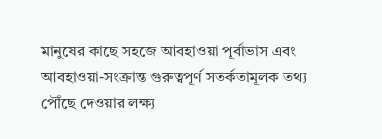মানুষের কাছে সহজে আবহাওয়া পূর্বাভাস এবং আবহাওয়া-সংক্রান্ত গুরুত্বপূর্ণ সতর্কতামূলক তথ্য পৌঁছে দেওয়ার লক্ষ্য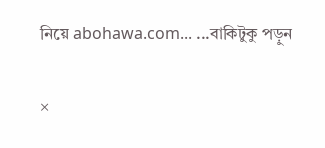নিয়ে abohawa.com... ...বাকিটুকু পড়ুন

×